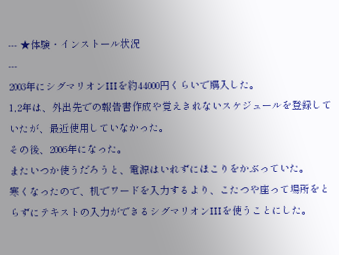--- ★体験・インストール状況
---
2003年にシグマリオンIIIを約44000円くらいで購入した。
1,2年は、外出先での報告書作成や覚えきれないスケジュールを登録していたが、最近使用していなかった。
その後、2006年になった。
またいつか使うだろうと、電源はいれずにほこりをかぶっていた。
寒くなったので、机でワードを入力するより、こたつや座って場所をとらずにテキストの入力ができるシグマリオンIIIを使うことにした。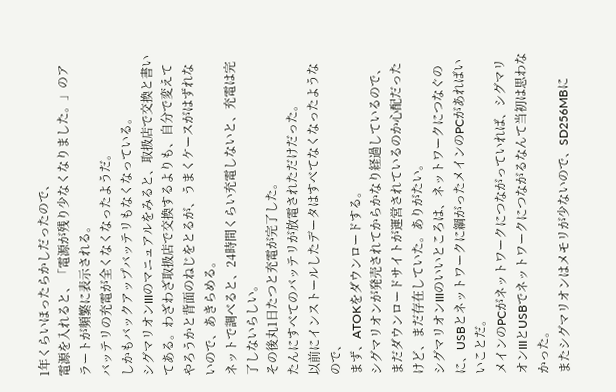1年くらいほったらかしだったので、
電源を入れると、「電源が残り少なくなりました。」のアラートが頻繁に表示される。
バッテリの充電が全くなくなったようだ。
しかもバックアップバッテリもなくなっている。
シグマリオンIIIのマニュアルをみると、取扱店で交換と書いてある。わざわざ取扱店で交換するよりも、自分で変えてやろうかと背面のねじをとるが、うまくケースがはずれないので、あきらめる。
ネットで調べると、24時間くらい充電しないと、充電は完了しないらしい。
その後丸1日たつと充電が完了した。
たんにすべてのバッテリが放電されただけだった。
以前にインストールしたデータはすべてなくなったようなので、
まず、ATOKをダウンロードする。
シグマリオンが発売されてからかなり経過しているので、まだダウンロードサイトが運営されているのか心配だったけど、まだ存在していた。ありがたい。
シグマリオンIIIのいいところは、ネットワークにつなぐのに、USBとネットワークに綱がったメインのPCがあればいいことだ。
メインのPCがネットワークにつながっていれば、シグマリオンIIIとUSBでネットワークにつながるなんて当初は思わなかった。
またシグマリオンはメモリが少ないので、SD256MBに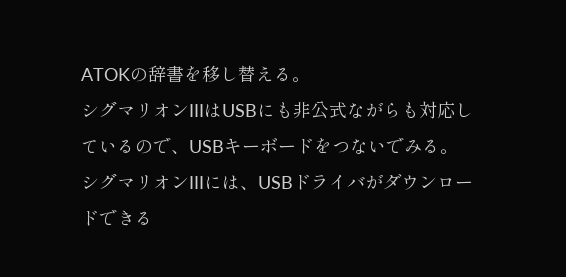ATOKの辞書を移し替える。
シグマリオンIIIはUSBにも非公式ながらも対応しているので、USBキーボードをつないでみる。
シグマリオンIIIには、USBドライバがダウンロードできる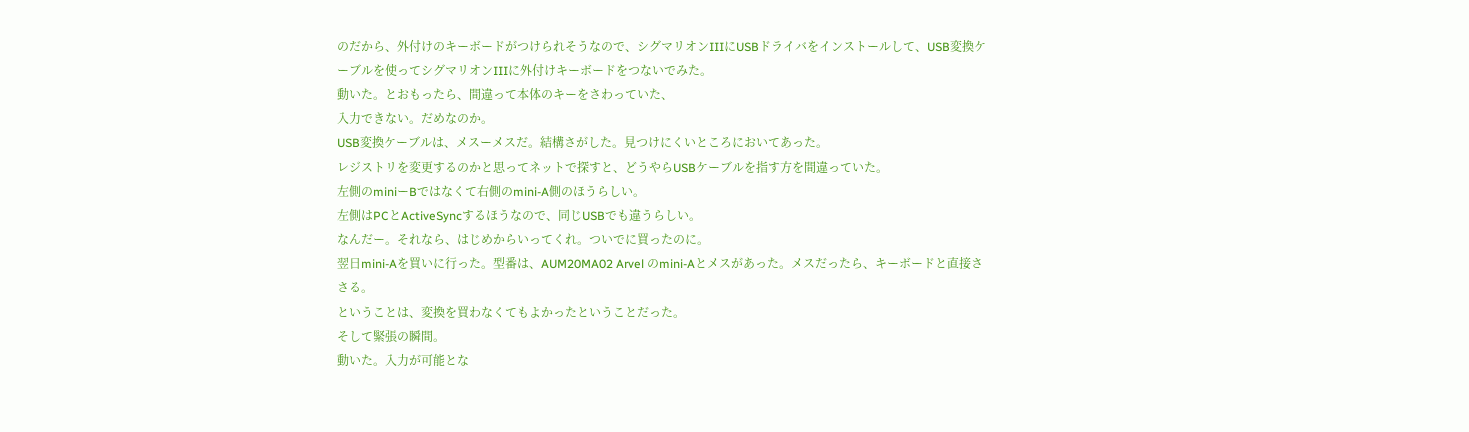のだから、外付けのキーボードがつけられそうなので、シグマリオンIIIにUSBドライバをインストールして、USB変換ケーブルを使ってシグマリオンIIIに外付けキーボードをつないでみた。
動いた。とおもったら、間違って本体のキーをさわっていた、
入力できない。だめなのか。
USB変換ケーブルは、メスーメスだ。結構さがした。見つけにくいところにおいてあった。
レジストリを変更するのかと思ってネットで探すと、どうやらUSBケーブルを指す方を間違っていた。
左側のminiーBではなくて右側のmini-A側のほうらしい。
左側はPCとActiveSyncするほうなので、同じUSBでも違うらしい。
なんだー。それなら、はじめからいってくれ。ついでに買ったのに。
翌日mini-Aを買いに行った。型番は、AUM20MA02 Arvel のmini-Aとメスがあった。メスだったら、キーボードと直接ささる。
ということは、変換を買わなくてもよかったということだった。
そして緊張の瞬間。
動いた。入力が可能とな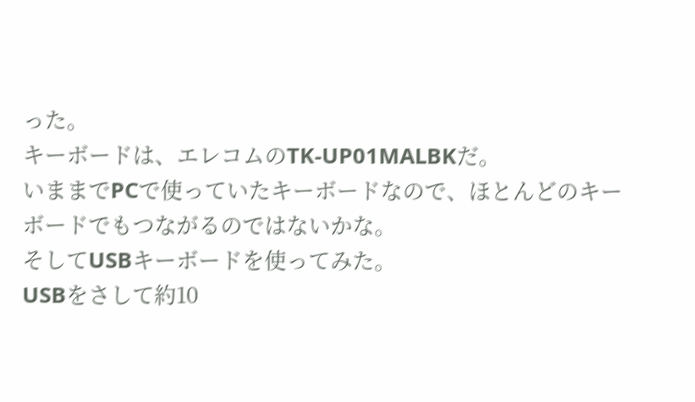った。
キーボードは、エレコムのTK-UP01MALBKだ。
いままでPCで使っていたキーボードなので、ほとんどのキーボードでもつながるのではないかな。
そしてUSBキーボードを使ってみた。
USBをさして約10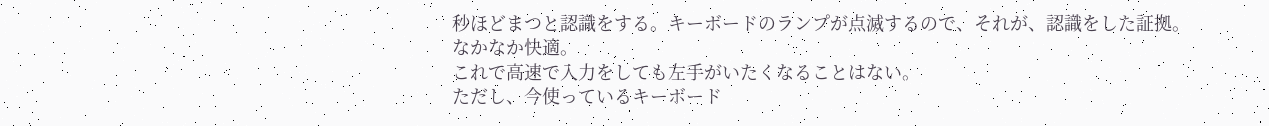秒ほどまつと認識をする。キーボードのランプが点滅するので、それが、認識をした証拠。
なかなか快適。
これで高速で入力をしても左手がいたくなることはない。
ただし、今使っているキーボード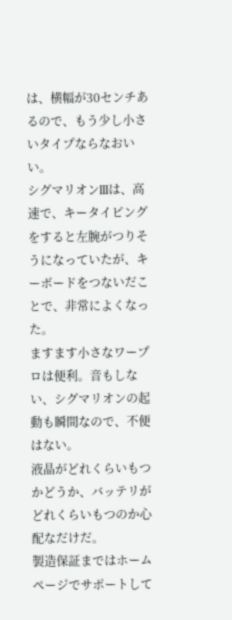は、横幅が30センチあるので、もう少し小さいタイプならなおいい。
シグマリオンIIIは、高速で、キータイピングをすると左腕がつりそうになっていたが、キーボードをつないだことで、非常によくなった。
ますます小さなワープロは便利。音もしない、シグマリオンの起動も瞬間なので、不便はない。
液晶がどれくらいもつかどうか、バッテリがどれくらいもつのか心配なだけだ。
製造保証まではホームページでサポートして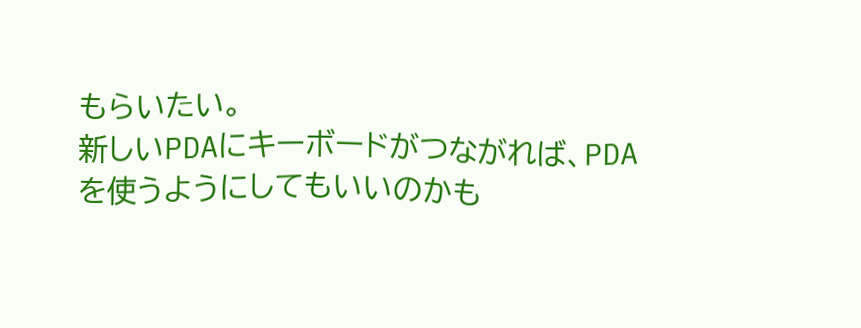もらいたい。
新しいPDAにキーボードがつながれば、PDAを使うようにしてもいいのかも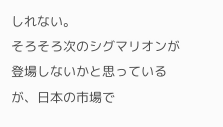しれない。
そろそろ次のシグマリオンが登場しないかと思っているが、日本の市場で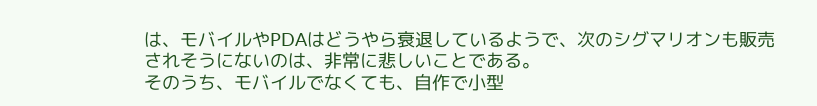は、モバイルやPDAはどうやら衰退しているようで、次のシグマリオンも販売されそうにないのは、非常に悲しいことである。
そのうち、モバイルでなくても、自作で小型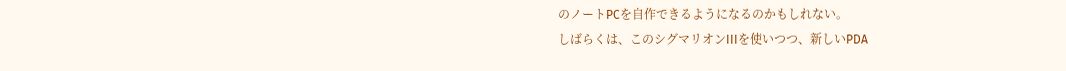のノートPCを自作できるようになるのかもしれない。
しばらくは、このシグマリオンIIIを使いつつ、新しいPDA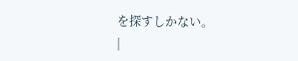を探すしかない。
|